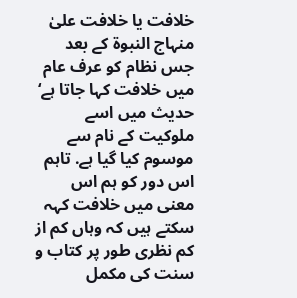خلافت یا خلافت علیٰ منہاج النبوۃ کے بعد جس نظام کو عرف عام میں خلافت کہا جاتا ہے‘ حدیث میں اسے ملوکیت کے نام سے موسوم کیا گیا ہے. تاہم اس دور کو ہم اس معنی میں خلافت کہہ سکتے ہیں کہ وہاں کم از کم نظری طور پر کتاب و سنت کی مکمل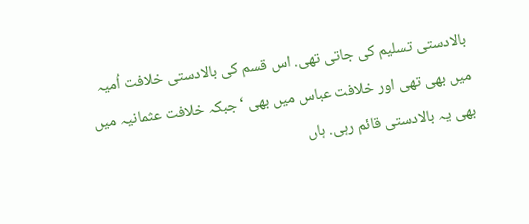بالادستی تسلیم کی جاتی تھی. اس قسم کی بالادستی خلافت اُمیہ میں بھی تھی اور خلافت عباس میں بھی ‘جبکہ خلافت عثمانیہ میں بھی یہ بالادستی قائم رہی. ہاں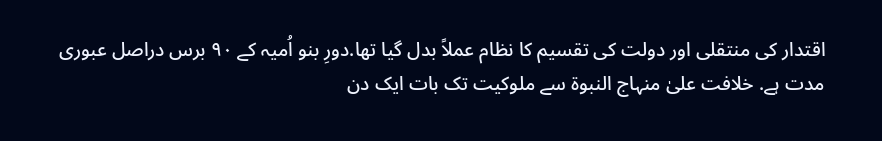اقتدار کی منتقلی اور دولت کی تقسیم کا نظام عملاً بدل گیا تھا.دورِ بنو اُمیہ کے ۹۰ برس دراصل عبوری مدت ہے. خلافت علیٰ منہاج النبوۃ سے ملوکیت تک بات ایک دن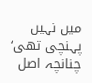میں نہیں پہنچی تھی‘ چنانچہ اصل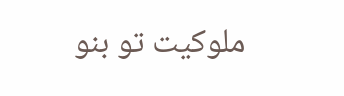ملوکیت تو بنو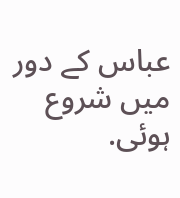عباس کے دور میں شروع ہوئی.